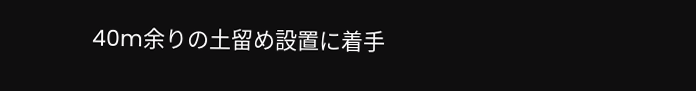40m余りの土留め設置に着手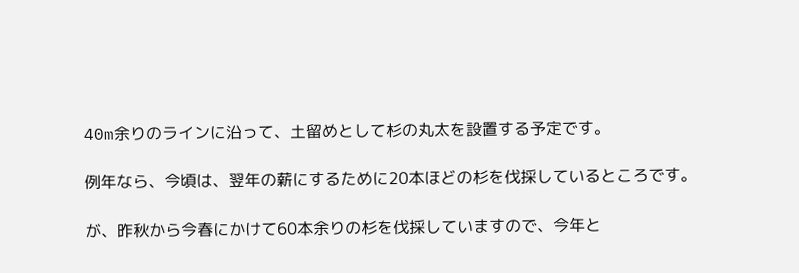40m余りのラインに沿って、土留めとして杉の丸太を設置する予定です。

例年なら、今頃は、翌年の薪にするために20本ほどの杉を伐採しているところです。

が、昨秋から今春にかけて60本余りの杉を伐採していますので、今年と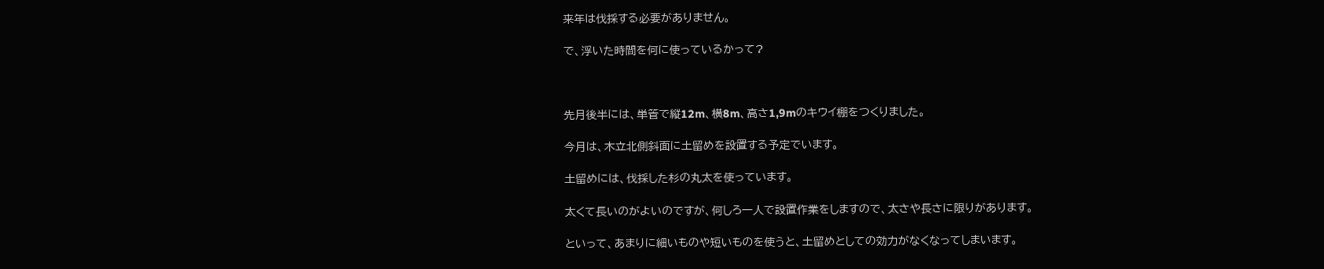来年は伐採する必要がありません。

で、浮いた時間を何に使っているかって?



先月後半には、単管で縦12m、横8m、高さ1,9mのキウイ棚をつくりました。

今月は、木立北側斜面に土留めを設置する予定でいます。

土留めには、伐採した杉の丸太を使っています。

太くて長いのがよいのですが、何しろ一人で設置作業をしますので、太さや長さに限りがあります。

といって、あまりに細いものや短いものを使うと、土留めとしての効力がなくなってしまいます。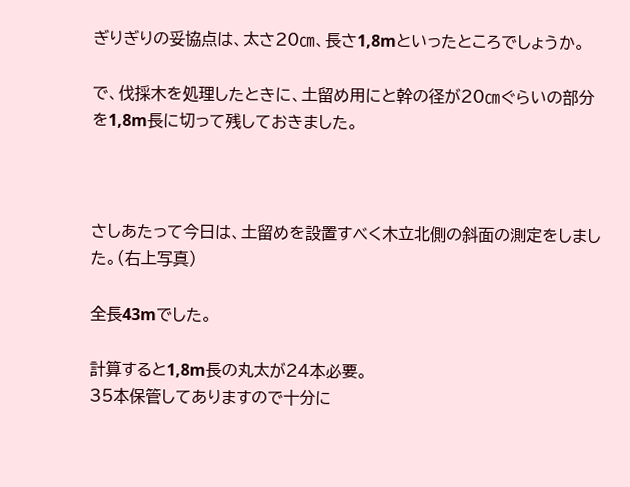ぎりぎりの妥協点は、太さ20㎝、長さ1,8mといったところでしょうか。

で、伐採木を処理したときに、土留め用にと幹の径が20㎝ぐらいの部分を1,8m長に切って残しておきました。



さしあたって今日は、土留めを設置すべく木立北側の斜面の測定をしました。(右上写真)

全長43mでした。

計算すると1,8m長の丸太が24本必要。
35本保管してありますので十分に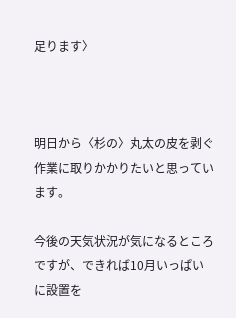足ります〉



明日から〈杉の〉丸太の皮を剥ぐ作業に取りかかりたいと思っています。

今後の天気状況が気になるところですが、できれば10月いっぱいに設置を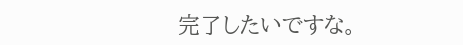完了したいですな。